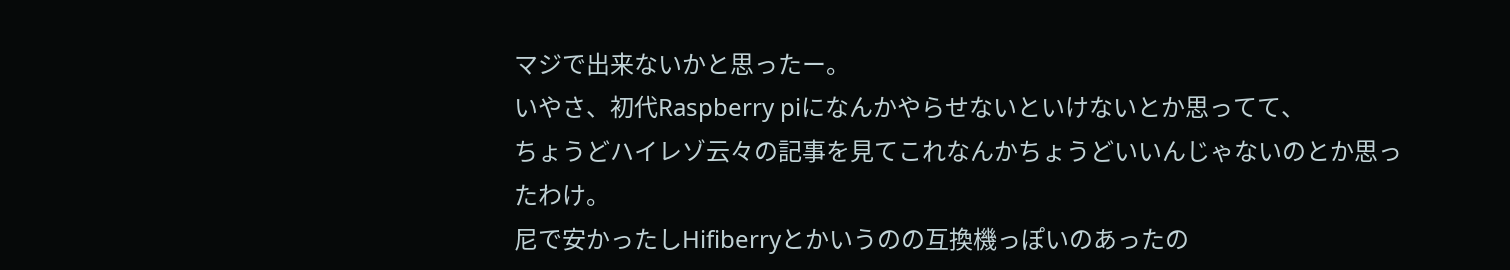マジで出来ないかと思ったー。
いやさ、初代Raspberry piになんかやらせないといけないとか思ってて、
ちょうどハイレゾ云々の記事を見てこれなんかちょうどいいんじゃないのとか思ったわけ。
尼で安かったしHifiberryとかいうのの互換機っぽいのあったの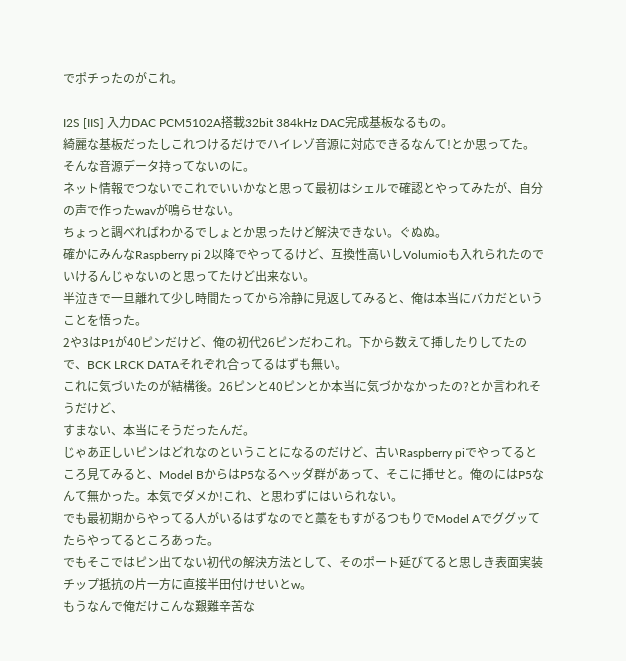でポチったのがこれ。

I2S [IIS] 入力DAC PCM5102A搭載32bit 384kHz DAC完成基板なるもの。
綺麗な基板だったしこれつけるだけでハイレゾ音源に対応できるなんて!とか思ってた。そんな音源データ持ってないのに。
ネット情報でつないでこれでいいかなと思って最初はシェルで確認とやってみたが、自分の声で作ったwavが鳴らせない。
ちょっと調べればわかるでしょとか思ったけど解決できない。ぐぬぬ。
確かにみんなRaspberry pi 2以降でやってるけど、互換性高いしVolumioも入れられたのでいけるんじゃないのと思ってたけど出来ない。
半泣きで一旦離れて少し時間たってから冷静に見返してみると、俺は本当にバカだということを悟った。
2や3はP1が40ピンだけど、俺の初代26ピンだわこれ。下から数えて挿したりしてたので、BCK LRCK DATAそれぞれ合ってるはずも無い。
これに気づいたのが結構後。26ピンと40ピンとか本当に気づかなかったの?とか言われそうだけど、
すまない、本当にそうだったんだ。
じゃあ正しいピンはどれなのということになるのだけど、古いRaspberry piでやってるところ見てみると、Model BからはP5なるヘッダ群があって、そこに挿せと。俺のにはP5なんて無かった。本気でダメか!これ、と思わずにはいられない。
でも最初期からやってる人がいるはずなのでと藁をもすがるつもりでModel Aでググッてたらやってるところあった。
でもそこではピン出てない初代の解決方法として、そのポート延びてると思しき表面実装チップ抵抗の片一方に直接半田付けせいとw。
もうなんで俺だけこんな艱難辛苦な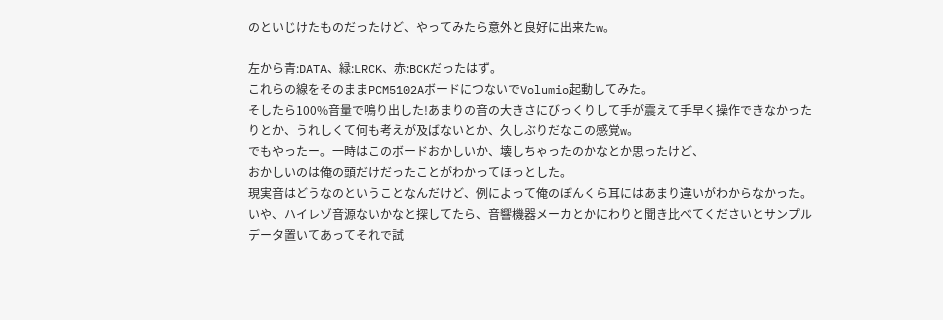のといじけたものだったけど、やってみたら意外と良好に出来たw。

左から青:DATA、緑:LRCK、赤:BCKだったはず。
これらの線をそのままPCM5102AボードにつないでVolumio起動してみた。
そしたら100%音量で鳴り出した!あまりの音の大きさにびっくりして手が震えて手早く操作できなかったりとか、うれしくて何も考えが及ばないとか、久しぶりだなこの感覚w。
でもやったー。一時はこのボードおかしいか、壊しちゃったのかなとか思ったけど、
おかしいのは俺の頭だけだったことがわかってほっとした。
現実音はどうなのということなんだけど、例によって俺のぼんくら耳にはあまり違いがわからなかった。
いや、ハイレゾ音源ないかなと探してたら、音響機器メーカとかにわりと聞き比べてくださいとサンプルデータ置いてあってそれで試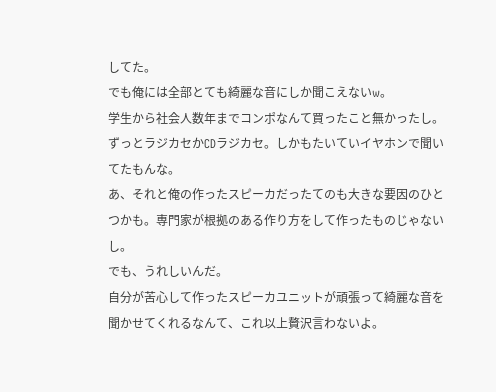してた。
でも俺には全部とても綺麗な音にしか聞こえないw。
学生から社会人数年までコンポなんて買ったこと無かったし。ずっとラジカセかCDラジカセ。しかもたいていイヤホンで聞いてたもんな。
あ、それと俺の作ったスピーカだったてのも大きな要因のひとつかも。専門家が根拠のある作り方をして作ったものじゃないし。
でも、うれしいんだ。
自分が苦心して作ったスピーカユニットが頑張って綺麗な音を聞かせてくれるなんて、これ以上贅沢言わないよ。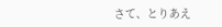さて、とりあえ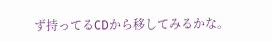ず持ってるCDから移してみるかな。